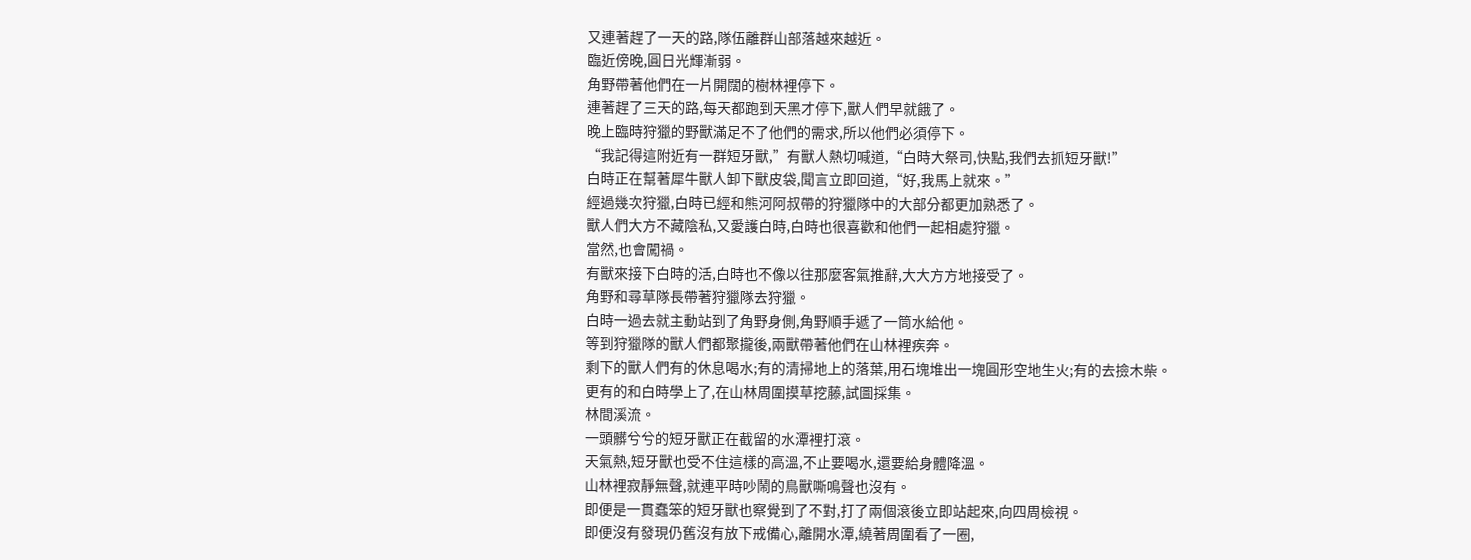又連著趕了一天的路,隊伍離群山部落越來越近。
臨近傍晚,圓日光輝漸弱。
角野帶著他們在一片開闊的樹林裡停下。
連著趕了三天的路,每天都跑到天黑才停下,獸人們早就餓了。
晚上臨時狩獵的野獸滿足不了他們的需求,所以他們必須停下。
“我記得這附近有一群短牙獸,”有獸人熱切喊道,“白時大祭司,快點,我們去抓短牙獸!”
白時正在幫著犀牛獸人卸下獸皮袋,聞言立即回道,“好,我馬上就來。”
經過幾次狩獵,白時已經和熊河阿叔帶的狩獵隊中的大部分都更加熟悉了。
獸人們大方不藏陰私,又愛護白時,白時也很喜歡和他們一起相處狩獵。
當然,也會闖禍。
有獸來接下白時的活,白時也不像以往那麼客氣推辭,大大方方地接受了。
角野和尋草隊長帶著狩獵隊去狩獵。
白時一過去就主動站到了角野身側,角野順手遞了一筒水給他。
等到狩獵隊的獸人們都聚攏後,兩獸帶著他們在山林裡疾奔。
剩下的獸人們有的休息喝水;有的清掃地上的落葉,用石塊堆出一塊圓形空地生火;有的去撿木柴。
更有的和白時學上了,在山林周圍摸草挖藤,試圖採集。
林間溪流。
一頭髒兮兮的短牙獸正在截留的水潭裡打滾。
天氣熱,短牙獸也受不住這樣的高溫,不止要喝水,還要給身體降溫。
山林裡寂靜無聲,就連平時吵鬧的鳥獸嘶鳴聲也沒有。
即便是一貫蠢笨的短牙獸也察覺到了不對,打了兩個滾後立即站起來,向四周檢視。
即便沒有發現仍舊沒有放下戒備心,離開水潭,繞著周圍看了一圈,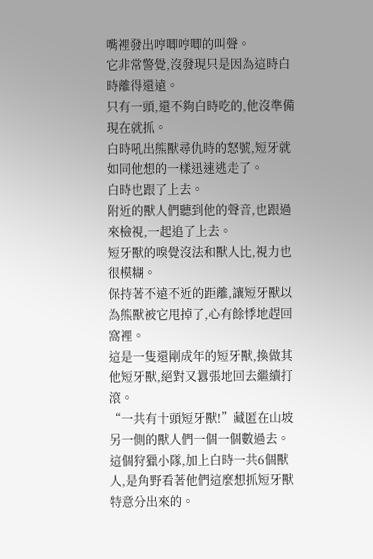嘴裡發出哼唧哼唧的叫聲。
它非常警覺,沒發現只是因為這時白時離得還遠。
只有一頭,還不夠白時吃的,他沒準備現在就抓。
白時吼出熊獸尋仇時的怒號,短牙就如同他想的一樣迅速逃走了。
白時也跟了上去。
附近的獸人們聽到他的聲音,也跟過來檢視,一起追了上去。
短牙獸的嗅覺沒法和獸人比,視力也很模糊。
保持著不遠不近的距離,讓短牙獸以為熊獸被它甩掉了,心有餘悸地趕回窩裡。
這是一隻還剛成年的短牙獸,換做其他短牙獸,絕對又囂張地回去繼續打滾。
“一共有十頭短牙獸!”藏匿在山坡另一側的獸人們一個一個數過去。
這個狩獵小隊,加上白時一共6個獸人,是角野看著他們這麼想抓短牙獸特意分出來的。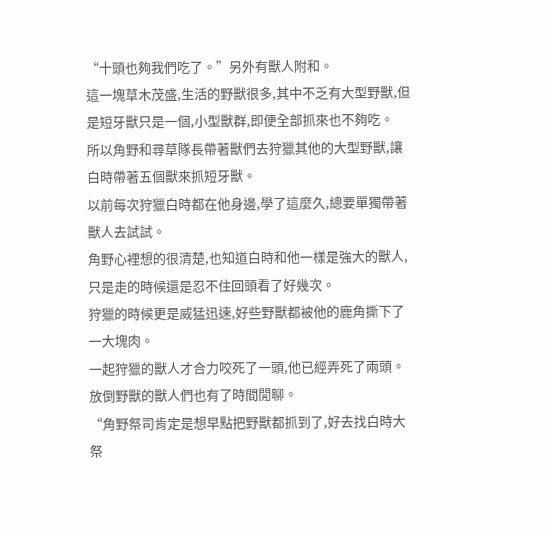“十頭也夠我們吃了。”另外有獸人附和。
這一塊草木茂盛,生活的野獸很多,其中不乏有大型野獸,但是短牙獸只是一個,小型獸群,即便全部抓來也不夠吃。
所以角野和尋草隊長帶著獸們去狩獵其他的大型野獸,讓白時帶著五個獸來抓短牙獸。
以前每次狩獵白時都在他身邊,學了這麼久,總要單獨帶著獸人去試試。
角野心裡想的很清楚,也知道白時和他一樣是強大的獸人,只是走的時候還是忍不住回頭看了好幾次。
狩獵的時候更是威猛迅速,好些野獸都被他的鹿角撕下了一大塊肉。
一起狩獵的獸人才合力咬死了一頭,他已經弄死了兩頭。
放倒野獸的獸人們也有了時間閒聊。
“角野祭司肯定是想早點把野獸都抓到了,好去找白時大祭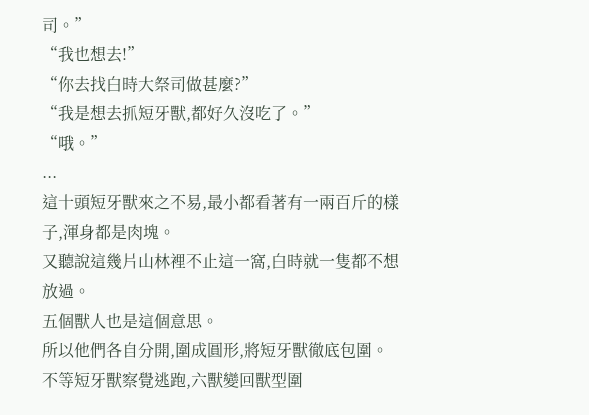司。”
“我也想去!”
“你去找白時大祭司做甚麼?”
“我是想去抓短牙獸,都好久沒吃了。”
“哦。”
...
這十頭短牙獸來之不易,最小都看著有一兩百斤的樣子,渾身都是肉塊。
又聽說這幾片山林裡不止這一窩,白時就一隻都不想放過。
五個獸人也是這個意思。
所以他們各自分開,圍成圓形,將短牙獸徹底包圍。
不等短牙獸察覺逃跑,六獸變回獸型圍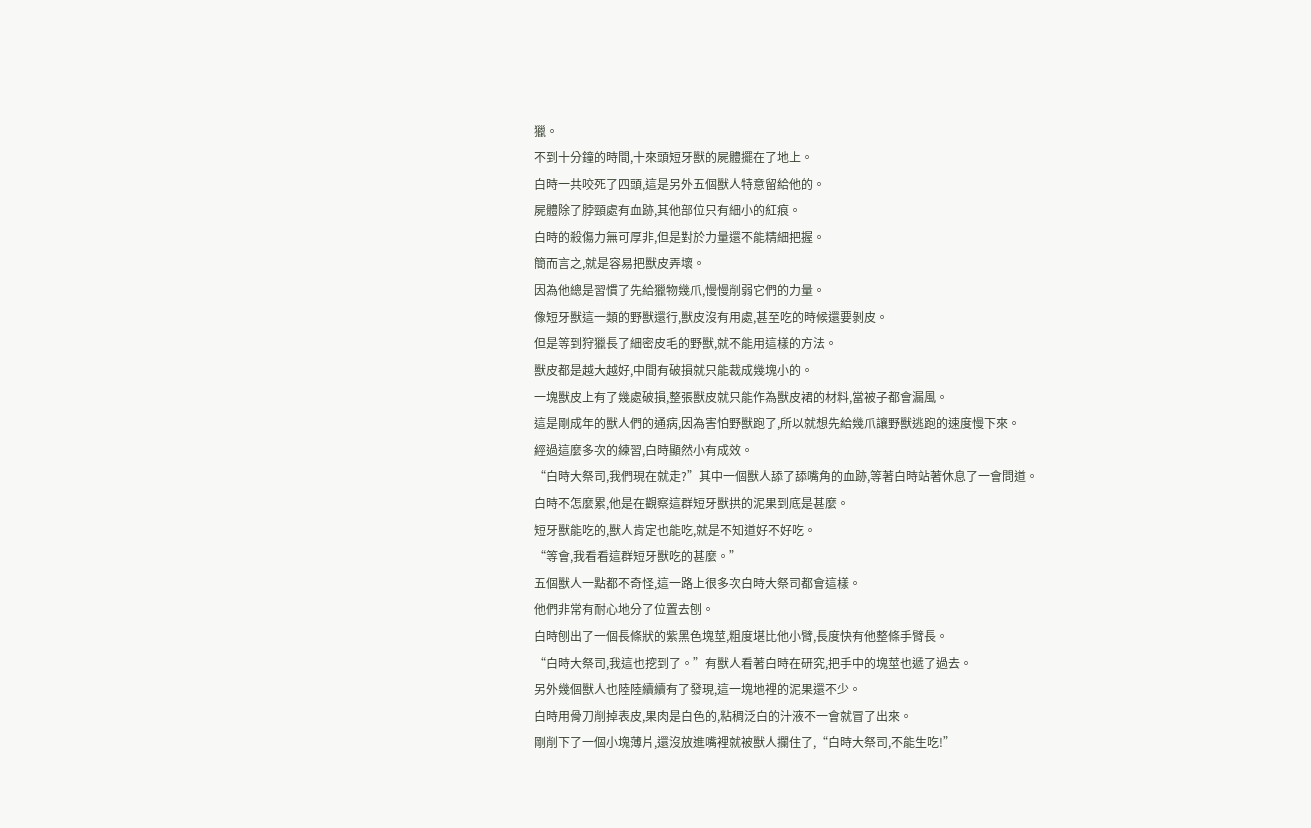獵。
不到十分鐘的時間,十來頭短牙獸的屍體擺在了地上。
白時一共咬死了四頭,這是另外五個獸人特意留給他的。
屍體除了脖頸處有血跡,其他部位只有細小的紅痕。
白時的殺傷力無可厚非,但是對於力量還不能精細把握。
簡而言之,就是容易把獸皮弄壞。
因為他總是習慣了先給獵物幾爪,慢慢削弱它們的力量。
像短牙獸這一類的野獸還行,獸皮沒有用處,甚至吃的時候還要剝皮。
但是等到狩獵長了細密皮毛的野獸,就不能用這樣的方法。
獸皮都是越大越好,中間有破損就只能裁成幾塊小的。
一塊獸皮上有了幾處破損,整張獸皮就只能作為獸皮裙的材料,當被子都會漏風。
這是剛成年的獸人們的通病,因為害怕野獸跑了,所以就想先給幾爪讓野獸逃跑的速度慢下來。
經過這麼多次的練習,白時顯然小有成效。
“白時大祭司,我們現在就走?”其中一個獸人舔了舔嘴角的血跡,等著白時站著休息了一會問道。
白時不怎麼累,他是在觀察這群短牙獸拱的泥果到底是甚麼。
短牙獸能吃的,獸人肯定也能吃,就是不知道好不好吃。
“等會,我看看這群短牙獸吃的甚麼。”
五個獸人一點都不奇怪,這一路上很多次白時大祭司都會這樣。
他們非常有耐心地分了位置去刨。
白時刨出了一個長條狀的紫黑色塊莖,粗度堪比他小臂,長度快有他整條手臂長。
“白時大祭司,我這也挖到了。”有獸人看著白時在研究,把手中的塊莖也遞了過去。
另外幾個獸人也陸陸續續有了發現,這一塊地裡的泥果還不少。
白時用骨刀削掉表皮,果肉是白色的,粘稠泛白的汁液不一會就冒了出來。
剛削下了一個小塊薄片,還沒放進嘴裡就被獸人攔住了,“白時大祭司,不能生吃!”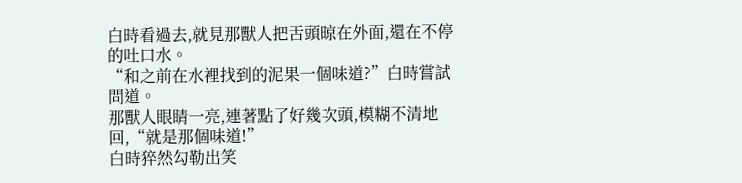白時看過去,就見那獸人把舌頭晾在外面,還在不停的吐口水。
“和之前在水裡找到的泥果一個味道?”白時嘗試問道。
那獸人眼睛一亮,連著點了好幾次頭,模糊不清地回,“就是那個味道!”
白時猝然勾勒出笑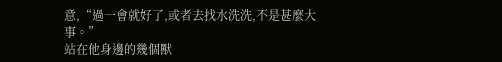意,“過一會就好了,或者去找水洗洗,不是甚麼大事。”
站在他身邊的幾個獸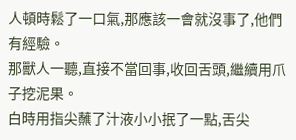人頓時鬆了一口氣,那應該一會就沒事了,他們有經驗。
那獸人一聽,直接不當回事,收回舌頭,繼續用爪子挖泥果。
白時用指尖蘸了汁液小小抿了一點,舌尖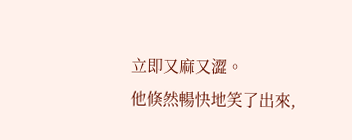立即又麻又澀。
他倏然暢快地笑了出來,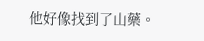他好像找到了山藥。